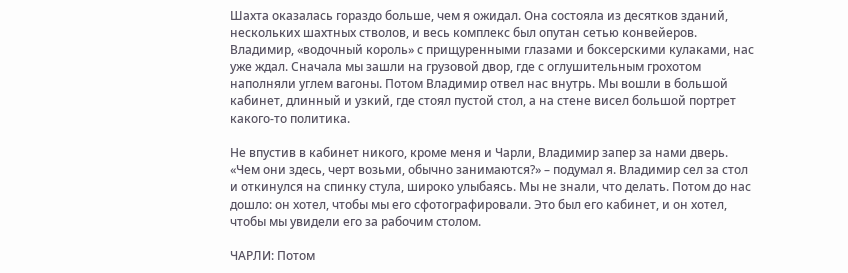Шахта оказалась гораздо больше, чем я ожидал. Она состояла из десятков зданий, нескольких шахтных стволов, и весь комплекс был опутан сетью конвейеров. Владимир, «водочный король» с прищуренными глазами и боксерскими кулаками, нас уже ждал. Сначала мы зашли на грузовой двор, где с оглушительным грохотом наполняли углем вагоны. Потом Владимир отвел нас внутрь. Мы вошли в большой кабинет, длинный и узкий, где стоял пустой стол, а на стене висел большой портрет какого-то политика.

Не впустив в кабинет никого, кроме меня и Чарли, Владимир запер за нами дверь. «Чем они здесь, черт возьми, обычно занимаются?» – подумал я. Владимир сел за стол и откинулся на спинку стула, широко улыбаясь. Мы не знали, что делать. Потом до нас дошло: он хотел, чтобы мы его сфотографировали. Это был его кабинет, и он хотел, чтобы мы увидели его за рабочим столом.

ЧАРЛИ: Потом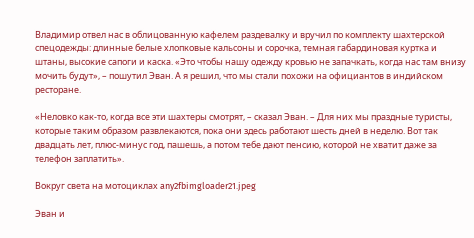Владимир отвел нас в облицованную кафелем раздевалку и вручил по комплекту шахтерской спецодежды: длинные белые хлопковые кальсоны и сорочка, темная габардиновая куртка и штаны, высокие сапоги и каска. «Это чтобы нашу одежду кровью не запачкать, когда нас там внизу мочить будут», – пошутил Эван. А я решил, что мы стали похожи на официантов в индийском ресторане.

«Неловко как-то, когда все эти шахтеры смотрят, – сказал Эван. – Для них мы праздные туристы, которые таким образом развлекаются, пока они здесь работают шесть дней в неделю. Вот так двадцать лет, плюс-минус год, пашешь, а потом тебе дают пенсию, которой не хватит даже за телефон заплатить».

Вокруг света на мотоциклах any2fbimgloader21.jpeg

Эван и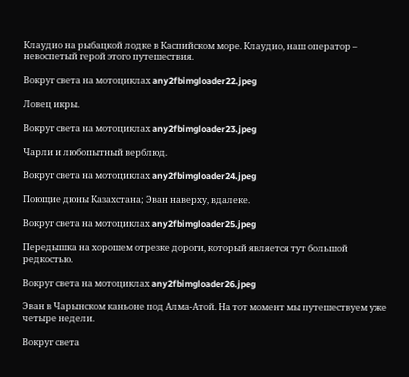Клаудио на рыбацкой лодке в Каспийском море. Клаудио, наш оператор – невоспетый герой этого путешествия.

Вокруг света на мотоциклах any2fbimgloader22.jpeg

Ловец икры.

Вокруг света на мотоциклах any2fbimgloader23.jpeg

Чарли и любопытный верблюд.

Вокруг света на мотоциклах any2fbimgloader24.jpeg

Поющие дюны Казахстана; Эван наверху, вдалеке.

Вокруг света на мотоциклах any2fbimgloader25.jpeg

Передышка на хорошем отрезке дороги, который является тут большой редкостью.

Вокруг света на мотоциклах any2fbimgloader26.jpeg

Эван в Чарынском каньоне под Алма-Атой. На тот момент мы путешествуем уже четыре недели.

Вокруг света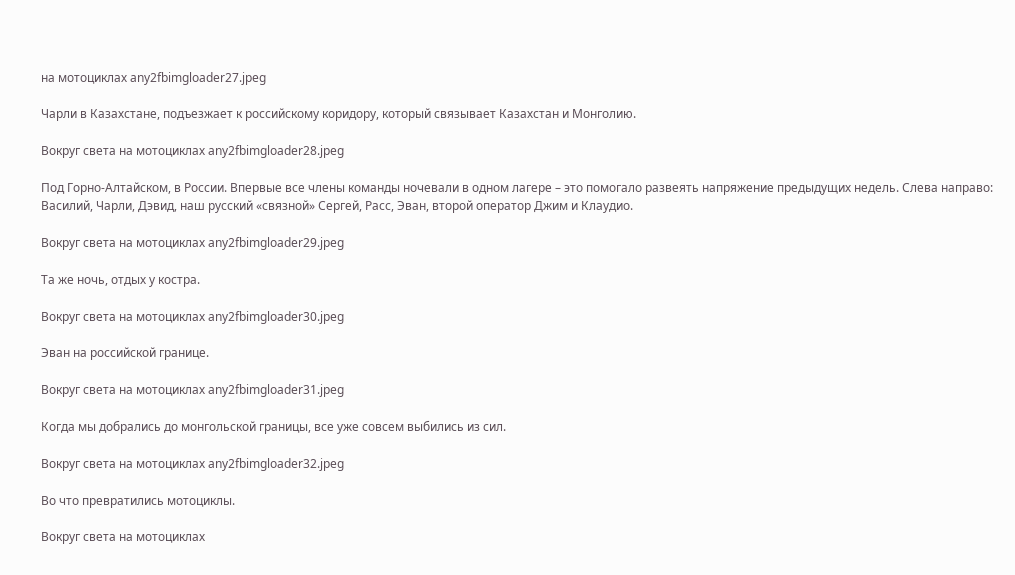на мотоциклах any2fbimgloader27.jpeg

Чарли в Казахстане, подъезжает к российскому коридору, который связывает Казахстан и Монголию.

Вокруг света на мотоциклах any2fbimgloader28.jpeg

Под Горно-Алтайском, в России. Впервые все члены команды ночевали в одном лагере – это помогало развеять напряжение предыдущих недель. Слева направо: Василий, Чарли, Дэвид, наш русский «связной» Сергей, Расс, Эван, второй оператор Джим и Клаудио.

Вокруг света на мотоциклах any2fbimgloader29.jpeg

Та же ночь, отдых у костра.

Вокруг света на мотоциклах any2fbimgloader30.jpeg

Эван на российской границе.

Вокруг света на мотоциклах any2fbimgloader31.jpeg

Когда мы добрались до монгольской границы, все уже совсем выбились из сил.

Вокруг света на мотоциклах any2fbimgloader32.jpeg

Во что превратились мотоциклы.

Вокруг света на мотоциклах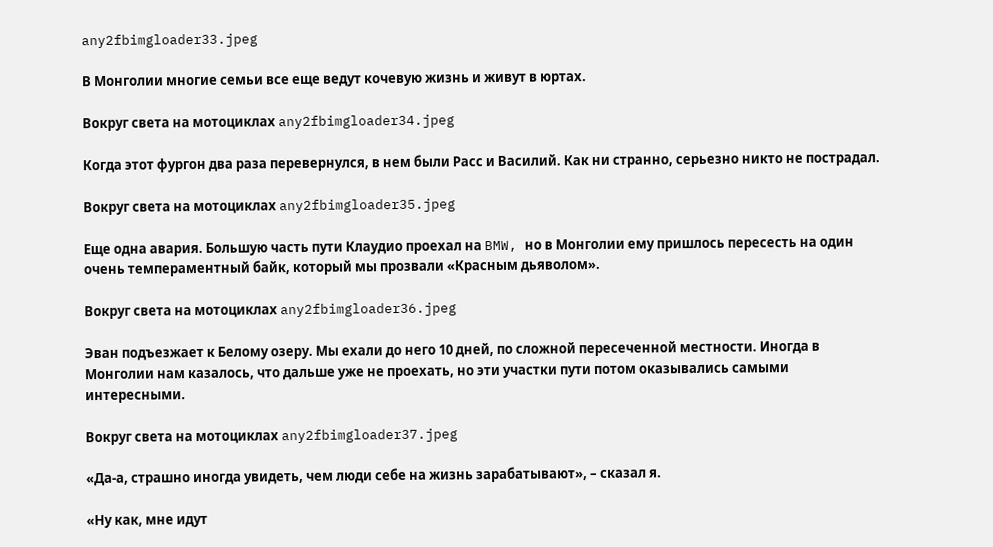any2fbimgloader33.jpeg

В Монголии многие семьи все еще ведут кочевую жизнь и живут в юртах.

Вокруг света на мотоциклах any2fbimgloader34.jpeg

Когда этот фургон два раза перевернулся, в нем были Расс и Василий. Как ни странно, серьезно никто не пострадал.

Вокруг света на мотоциклах any2fbimgloader35.jpeg

Еще одна авария. Большую часть пути Клаудио проехал на BMW, но в Монголии ему пришлось пересесть на один очень темпераментный байк, который мы прозвали «Красным дьяволом».

Вокруг света на мотоциклах any2fbimgloader36.jpeg

Эван подъезжает к Белому озеру. Мы ехали до него 10 дней, по сложной пересеченной местности. Иногда в Монголии нам казалось, что дальше уже не проехать, но эти участки пути потом оказывались самыми интересными.

Вокруг света на мотоциклах any2fbimgloader37.jpeg

«Да-а, страшно иногда увидеть, чем люди себе на жизнь зарабатывают», – сказал я.

«Ну как, мне идут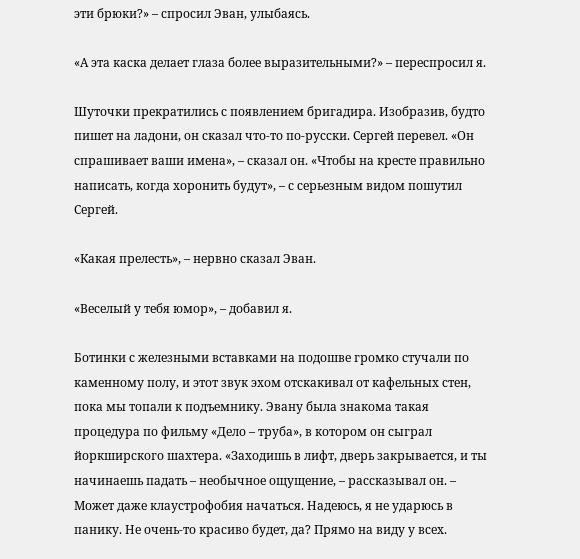эти брюки?» – спросил Эван, улыбаясь.

«А эта каска делает глаза более выразительными?» – переспросил я.

Шуточки прекратились с появлением бригадира. Изобразив, будто пишет на ладони, он сказал что-то по-русски. Сергей перевел. «Он спрашивает ваши имена», – сказал он. «Чтобы на кресте правильно написать, когда хоронить будут», – с серьезным видом пошутил Сергей.

«Какая прелесть», – нервно сказал Эван.

«Веселый у тебя юмор», – добавил я.

Ботинки с железными вставками на подошве громко стучали по каменному полу, и этот звук эхом отскакивал от кафельных стен, пока мы топали к подъемнику. Эвану была знакома такая процедура по фильму «Дело – труба», в котором он сыграл йоркширского шахтера. «Заходишь в лифт, дверь закрывается, и ты начинаешь падать – необычное ощущение, – рассказывал он. – Может даже клаустрофобия начаться. Надеюсь, я не ударюсь в панику. Не очень-то красиво будет, да? Прямо на виду у всех.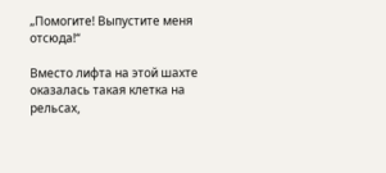„Помогите! Выпустите меня отсюда!“

Вместо лифта на этой шахте оказалась такая клетка на рельсах,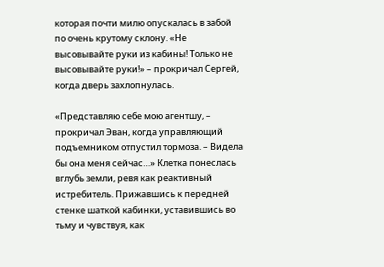которая почти милю опускалась в забой по очень крутому склону. «Не высовывайте руки из кабины! Только не высовывайте руки!» – прокричал Сергей, когда дверь захлопнулась.

«Представляю себе мою агентшу, – прокричал Эван, когда управляющий подъемником отпустил тормоза. – Видела бы она меня сейчас…» Клетка понеслась вглубь земли, ревя как реактивный истребитель. Прижавшись к передней стенке шаткой кабинки, уставившись во тьму и чувствуя, как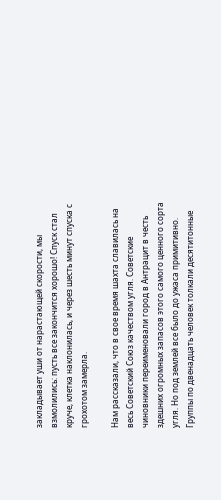закладывает уши от нарастающей скорости, мы взмолились: пусть все закончится хорошо! Спуск стал круче, клетка наклонилась, и через шесть минут спуска с грохотом замерла.

Нам рассказали, что в свое время шахта славилась на весь Советский Союз качеством угля. Советские чиновники переименовали город в Антрацит в честь здешних огромных запасов этого самого ценного сорта угля. Но под землей все было до ужаса примитивно. Группы по двенадцать человек толкали десятитонные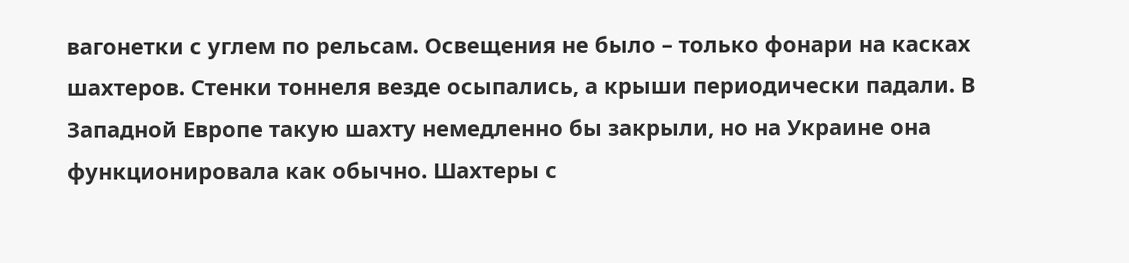вагонетки с углем по рельсам. Освещения не было – только фонари на касках шахтеров. Стенки тоннеля везде осыпались, а крыши периодически падали. В Западной Европе такую шахту немедленно бы закрыли, но на Украине она функционировала как обычно. Шахтеры с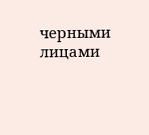черными лицами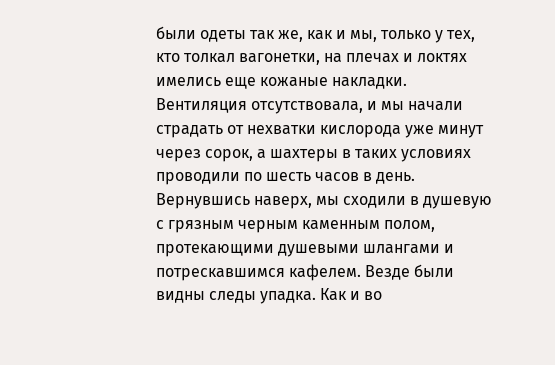были одеты так же, как и мы, только у тех, кто толкал вагонетки, на плечах и локтях имелись еще кожаные накладки. Вентиляция отсутствовала, и мы начали страдать от нехватки кислорода уже минут через сорок, а шахтеры в таких условиях проводили по шесть часов в день. Вернувшись наверх, мы сходили в душевую с грязным черным каменным полом, протекающими душевыми шлангами и потрескавшимся кафелем. Везде были видны следы упадка. Как и во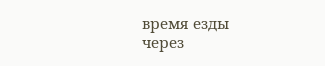время езды через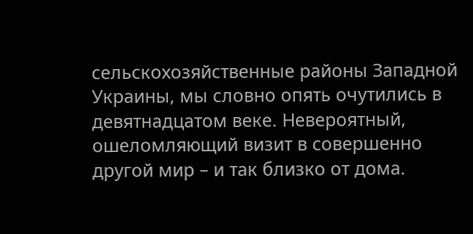сельскохозяйственные районы Западной Украины, мы словно опять очутились в девятнадцатом веке. Невероятный, ошеломляющий визит в совершенно другой мир – и так близко от дома.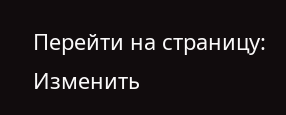Перейти на страницу:
Изменить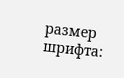размер шрифта: